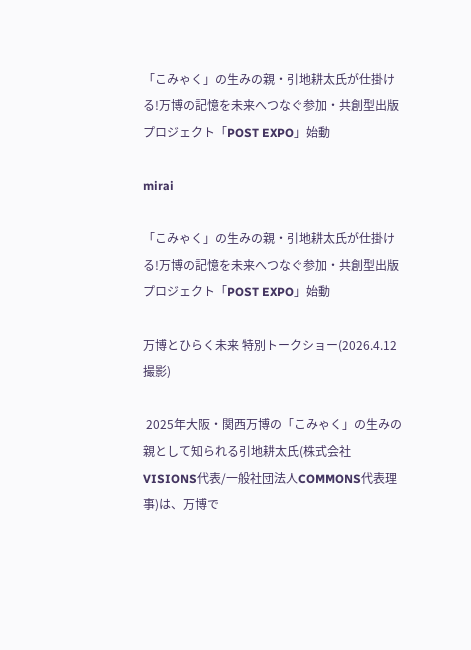「こみゃく」の生みの親・引地耕太氏が仕掛ける!万博の記憶を未来へつなぐ参加・共創型出版プロジェクト「POST EXPO」始動

mirai

「こみゃく」の生みの親・引地耕太氏が仕掛ける!万博の記憶を未来へつなぐ参加・共創型出版プロジェクト「POST EXPO」始動

万博とひらく未来 特別トークショー(2026.4.12撮影)

 2025年大阪・関西万博の「こみゃく」の生みの親として知られる引地耕太氏(株式会社VISIONS代表/一般社団法人COMMONS代表理事)は、万博で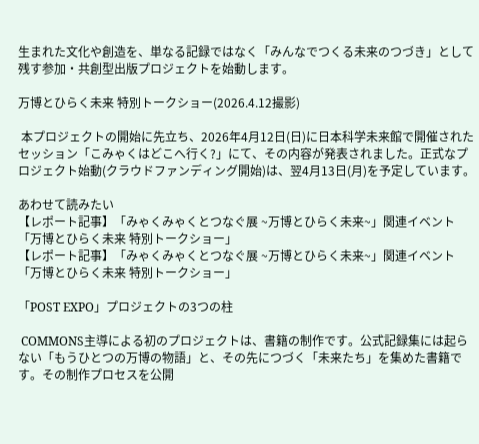生まれた文化や創造を、単なる記録ではなく「みんなでつくる未来のつづき」として残す参加・共創型出版プロジェクトを始動します。

万博とひらく未来 特別トークショー(2026.4.12撮影)

 本プロジェクトの開始に先立ち、2026年4月12日(日)に日本科学未来館で開催されたセッション「こみゃくはどこへ行く?」にて、その内容が発表されました。正式なプロジェクト始動(クラウドファンディング開始)は、翌4月13日(月)を予定しています。

あわせて読みたい
【レポート記事】「みゃくみゃくとつなぐ展 ~万博とひらく未来~」関連イベント「万博とひらく未来 特別トークショー」
【レポート記事】「みゃくみゃくとつなぐ展 ~万博とひらく未来~」関連イベント「万博とひらく未来 特別トークショー」

「POST EXPO」プロジェクトの3つの柱

 COMMONS主導による初のプロジェクトは、書籍の制作です。公式記録集には起らない「もうひとつの万博の物語」と、その先につづく「未来たち」を集めた書籍です。その制作プロセスを公開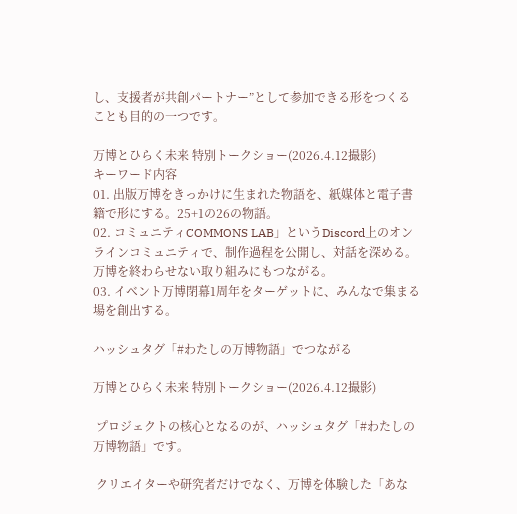し、支援者が共創パートナー”として参加できる形をつくることも目的の一つです。

万博とひらく未来 特別トークショー(2026.4.12撮影)
キーワード内容
01. 出版万博をきっかけに生まれた物語を、紙媒体と電子書籍で形にする。25+1の26の物語。
02. コミュニティCOMMONS LAB」というDiscord上のオンラインコミュニティで、制作過程を公開し、対話を深める。万博を終わらせない取り組みにもつながる。
03. イベント万博閉幕1周年をターゲットに、みんなで集まる場を創出する。

ハッシュタグ「#わたしの万博物語」でつながる

万博とひらく未来 特別トークショー(2026.4.12撮影)

 プロジェクトの核心となるのが、ハッシュタグ「#わたしの万博物語」です。

 クリエイターや研究者だけでなく、万博を体験した「あな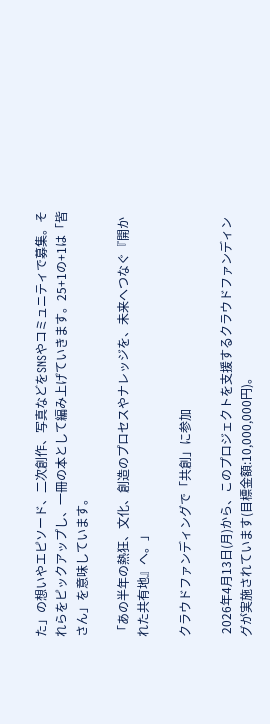た」の想いやエピソード、二次創作、写真などをSNSやコミュニティで募集。それらをピックアップし、一冊の本として編み上げていきます。25+1の+1は「皆さん」を意味しています。

「あの半年の熱狂、文化、創造のプロセスやナレッジを、未来へつなぐ『開かれた共有地』へ。」

クラウドファンディングで「共創」に参加

 2026年4月13日(月)から、このプロジェクトを支援するクラウドファンディングが実施されています(目標金額:10,000,000円)。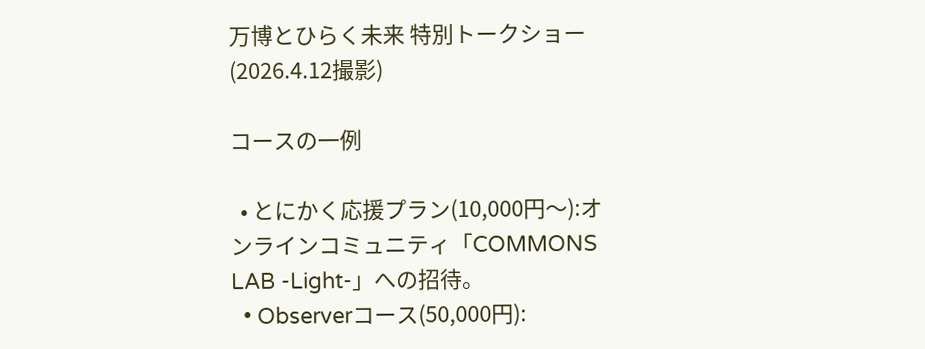万博とひらく未来 特別トークショー(2026.4.12撮影)

コースの一例

  • とにかく応援プラン(10,000円〜):オンラインコミュニティ「COMMONS LAB -Light-」への招待。
  • Observerコース(50,000円):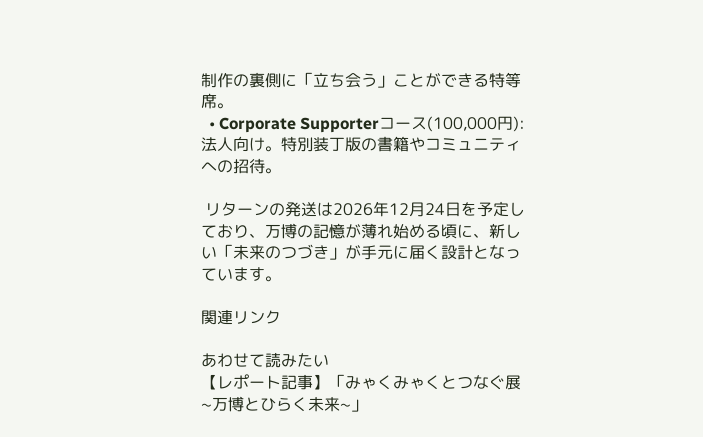制作の裏側に「立ち会う」ことができる特等席。
  • Corporate Supporterコース(100,000円):法人向け。特別装丁版の書籍やコミュニティへの招待。

 リターンの発送は2026年12月24日を予定しており、万博の記憶が薄れ始める頃に、新しい「未来のつづき」が手元に届く設計となっています。

関連リンク

あわせて読みたい
【レポート記事】「みゃくみゃくとつなぐ展 ~万博とひらく未来~」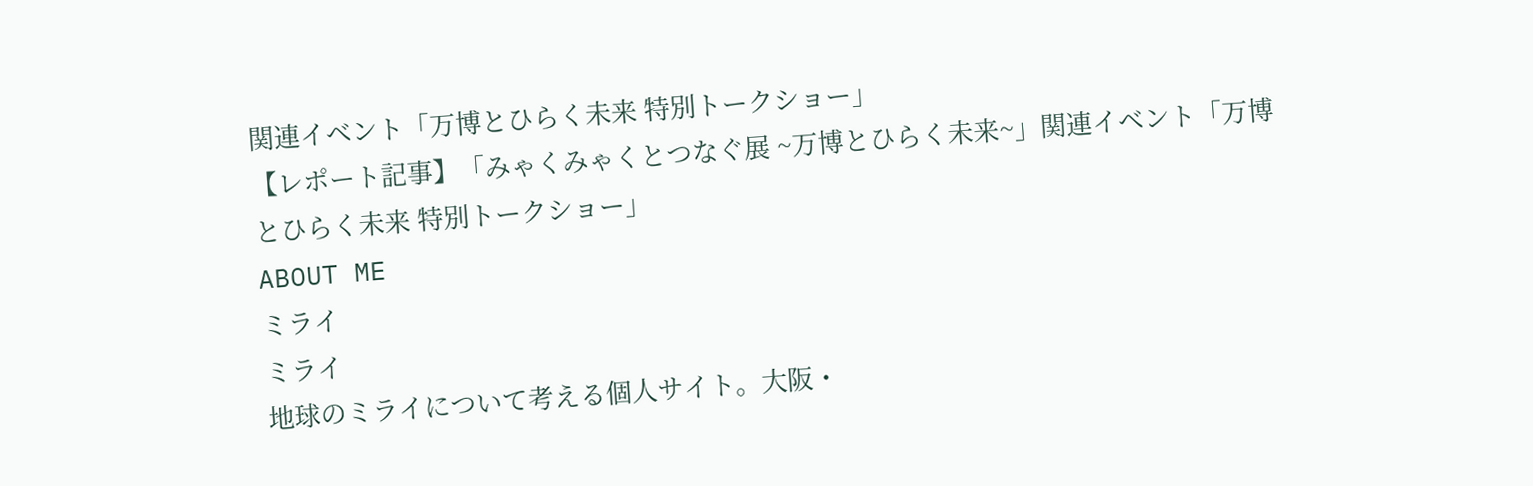関連イベント「万博とひらく未来 特別トークショー」
【レポート記事】「みゃくみゃくとつなぐ展 ~万博とひらく未来~」関連イベント「万博とひらく未来 特別トークショー」
ABOUT ME
ミライ
ミライ
地球のミライについて考える個人サイト。大阪・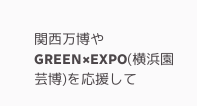関西万博やGREEN×EXPO(横浜園芸博)を応援して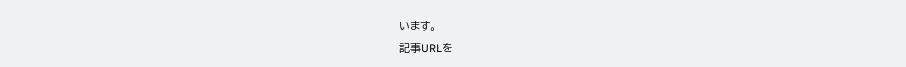います。
記事URLを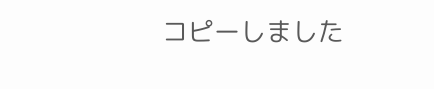コピーしました